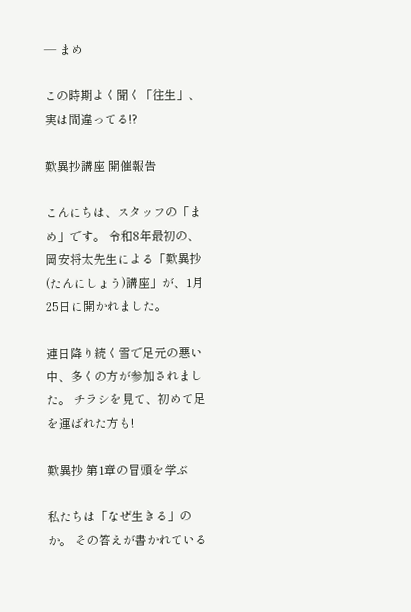— まめ

この時期よく聞く「往生」、実は間違ってる!?

歎異抄講座 開催報告

こんにちは、スタッフの「まめ」です。 令和8年最初の、岡安将太先生による「歎異抄(たんにしょう)講座」が、1月25日に開かれました。

連日降り続く雪で足元の悪い中、多くの方が参加されました。 チラシを見て、初めて足を運ばれた方も!

歎異抄 第1章の冒頭を学ぶ

私たちは「なぜ生きる」のか。 その答えが書かれている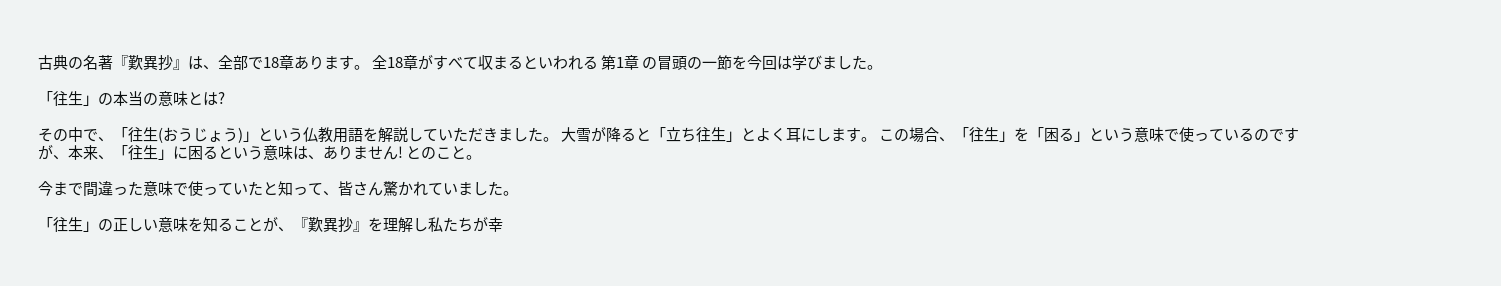古典の名著『歎異抄』は、全部で18章あります。 全18章がすべて収まるといわれる 第1章 の冒頭の一節を今回は学びました。

「往生」の本当の意味とは?

その中で、「往生(おうじょう)」という仏教用語を解説していただきました。 大雪が降ると「立ち往生」とよく耳にします。 この場合、「往生」を「困る」という意味で使っているのですが、本来、「往生」に困るという意味は、ありません! とのこと。

今まで間違った意味で使っていたと知って、皆さん驚かれていました。

「往生」の正しい意味を知ることが、『歎異抄』を理解し私たちが幸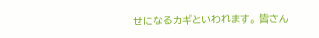せになるカギといわれます。 皆さん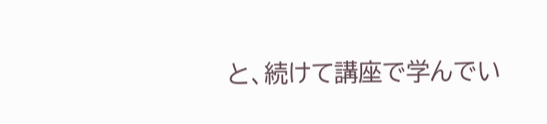と、続けて講座で学んでい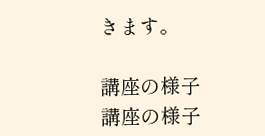きます。

講座の様子
講座の様子